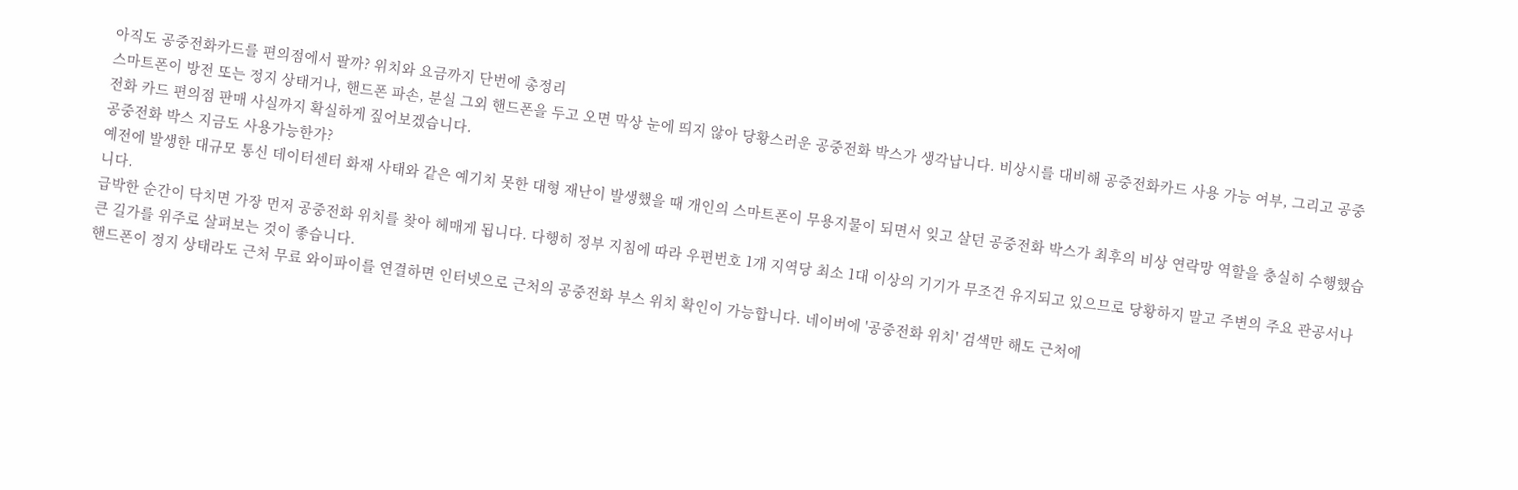아직도 공중전화카드를 편의점에서 팔까? 위치와 요금까지 단번에 총정리
스마트폰이 방전 또는 정지 상태거나, 핸드폰 파손, 분실 그외 핸드폰을 두고 오면 막상 눈에 띄지 않아 당황스러운 공중전화 박스가 생각납니다. 비상시를 대비해 공중전화카드 사용 가능 여부, 그리고 공중전화 카드 편의점 판매 사실까지 확실하게 짚어보겠습니다.
공중전화 박스 지금도 사용가능한가?
예전에 발생한 대규모 통신 데이터센터 화재 사태와 같은 예기치 못한 대형 재난이 발생했을 때 개인의 스마트폰이 무용지물이 되면서 잊고 살던 공중전화 박스가 최후의 비상 연락망 역할을 충실히 수행했습니다.
급박한 순간이 닥치면 가장 먼저 공중전화 위치를 찾아 헤매게 됩니다. 다행히 정부 지침에 따라 우편번호 1개 지역당 최소 1대 이상의 기기가 무조건 유지되고 있으므로 당황하지 말고 주변의 주요 관공서나 큰 길가를 위주로 살펴보는 것이 좋습니다.
핸드폰이 정지 상태라도 근처 무료 와이파이를 연결하면 인터넷으로 근처의 공중전화 부스 위치 확인이 가능합니다. 네이버에 '공중전화 위치' 검색만 해도 근처에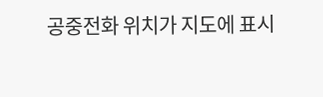공중전화 위치가 지도에 표시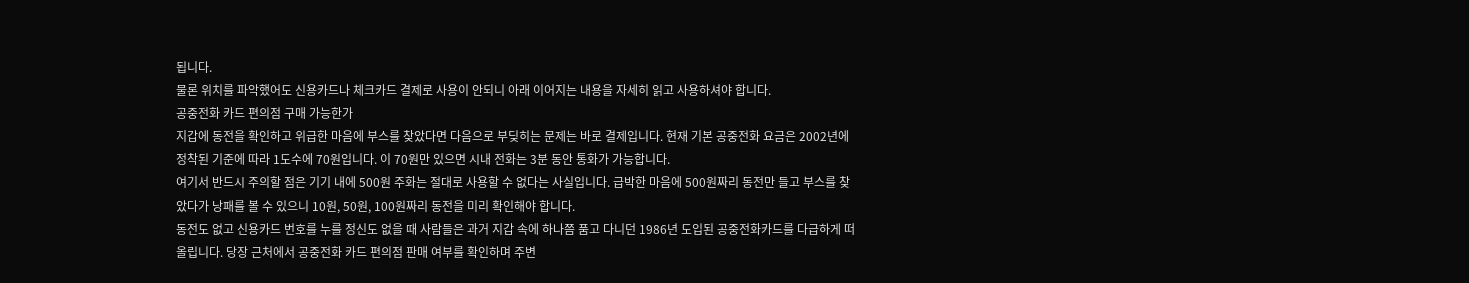됩니다.
물론 위치를 파악했어도 신용카드나 체크카드 결제로 사용이 안되니 아래 이어지는 내용을 자세히 읽고 사용하셔야 합니다.
공중전화 카드 편의점 구매 가능한가
지갑에 동전을 확인하고 위급한 마음에 부스를 찾았다면 다음으로 부딪히는 문제는 바로 결제입니다. 현재 기본 공중전화 요금은 2002년에 정착된 기준에 따라 1도수에 70원입니다. 이 70원만 있으면 시내 전화는 3분 동안 통화가 가능합니다.
여기서 반드시 주의할 점은 기기 내에 500원 주화는 절대로 사용할 수 없다는 사실입니다. 급박한 마음에 500원짜리 동전만 들고 부스를 찾았다가 낭패를 볼 수 있으니 10원, 50원, 100원짜리 동전을 미리 확인해야 합니다.
동전도 없고 신용카드 번호를 누를 정신도 없을 때 사람들은 과거 지갑 속에 하나쯤 품고 다니던 1986년 도입된 공중전화카드를 다급하게 떠올립니다. 당장 근처에서 공중전화 카드 편의점 판매 여부를 확인하며 주변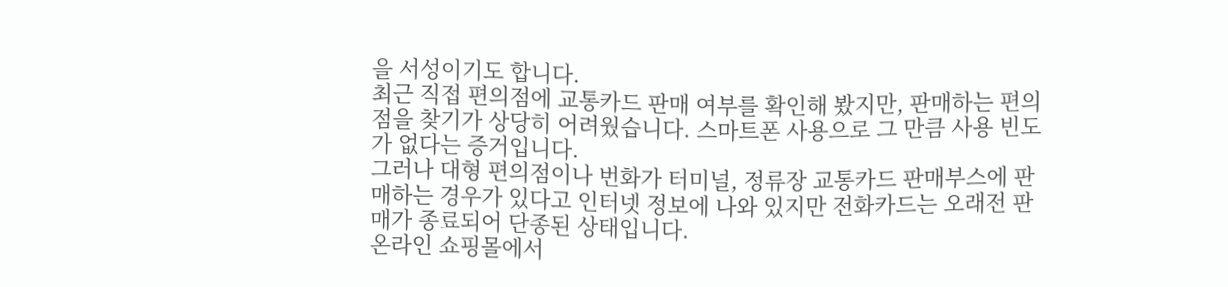을 서성이기도 합니다.
최근 직접 편의점에 교통카드 판매 여부를 확인해 봤지만, 판매하는 편의점을 찾기가 상당히 어려웠습니다. 스마트폰 사용으로 그 만큼 사용 빈도가 없다는 증거입니다.
그러나 대형 편의점이나 번화가 터미널, 정류장 교통카드 판매부스에 판매하는 경우가 있다고 인터넷 정보에 나와 있지만 전화카드는 오래전 판매가 종료되어 단종된 상태입니다.
온라인 쇼핑몰에서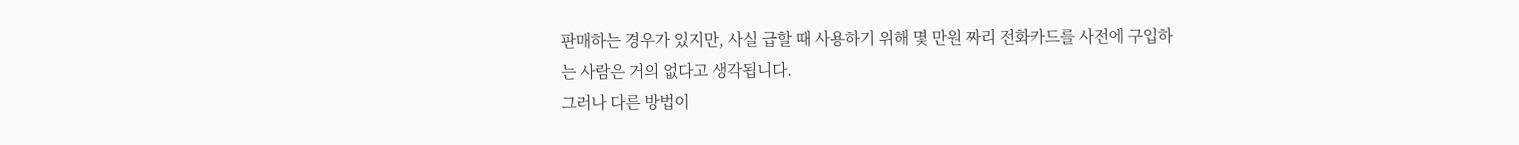판매하는 경우가 있지만, 사실 급할 때 사용하기 위해 몇 만원 짜리 전화카드를 사전에 구입하는 사람은 거의 없다고 생각됩니다.
그러나 다른 방법이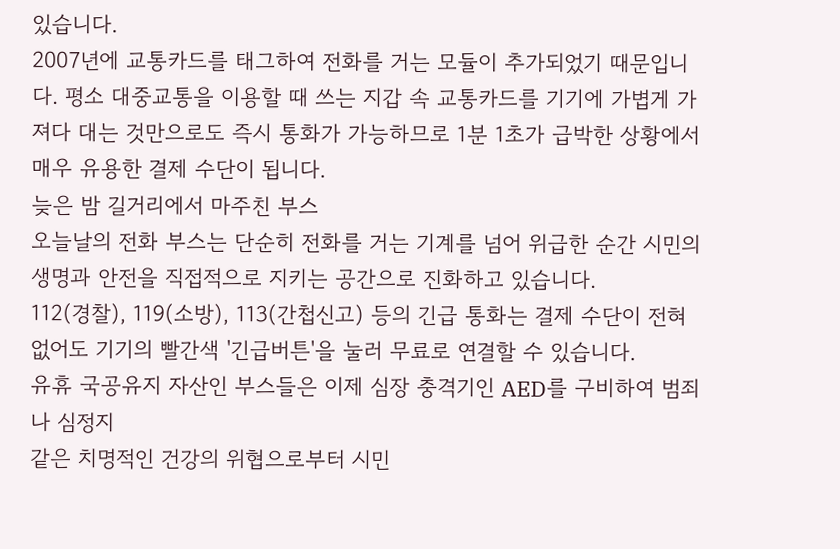있습니다.
2007년에 교통카드를 태그하여 전화를 거는 모듈이 추가되었기 때문입니다. 평소 대중교통을 이용할 때 쓰는 지갑 속 교통카드를 기기에 가볍게 가져다 대는 것만으로도 즉시 통화가 가능하므로 1분 1초가 급박한 상황에서 매우 유용한 결제 수단이 됩니다.
늦은 밤 길거리에서 마주친 부스
오늘날의 전화 부스는 단순히 전화를 거는 기계를 넘어 위급한 순간 시민의 생명과 안전을 직접적으로 지키는 공간으로 진화하고 있습니다.
112(경찰), 119(소방), 113(간첩신고) 등의 긴급 통화는 결제 수단이 전혀 없어도 기기의 빨간색 '긴급버튼'을 눌러 무료로 연결할 수 있습니다.
유휴 국공유지 자산인 부스들은 이제 심장 충격기인 AED를 구비하여 범죄나 심정지
같은 치명적인 건강의 위협으로부터 시민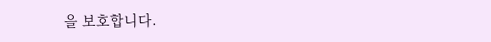을 보호합니다.